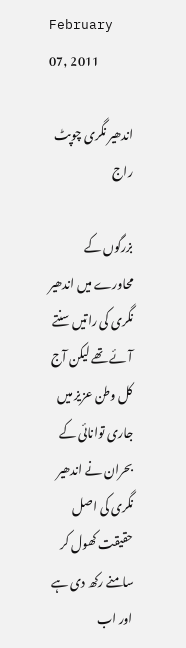February 07, 2011

اندھیر نگری چوپٹ راج

بزرگوں کے محاورے میں اندھیر نگری کی راتیں سنتے آئے تھے لیکن آج کل وطن عزیز میں جاری توانائی کے بحران نے اندھیر نگری کی اصل حقیقت کھول کر سامنے رکھ دی ہے اور اب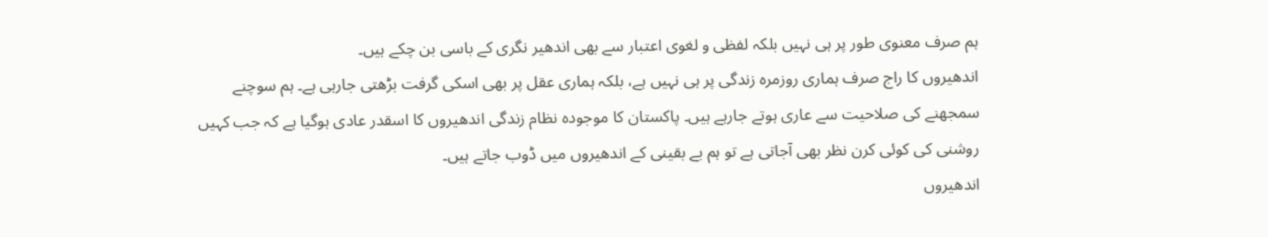ہم صرف معنوی طور پر ہی نہیں بلکہ لفظی و لغوی اعتبار سے بھی اندھیر نگری کے باسی بن چکے ہیں۔
اندھیروں کا راج صرف ہماری روزمرہ زندگی پر ہی نہیں ہے، بلکہ ہماری عقل پر بھی اسکی گرفت بڑھتی جارہی ہے۔ ہم سوچنے سمجھنے کی صلاحیت سے عاری ہوتے جارہے ہیں۔ پاکستان کا موجودہ نظام زندگی اندھیروں کا اسقدر عادی ہوگیا ہے کہ جب کہیں روشنی کی کوئی کرن نظر بھی آجاتی ہے تو ہم بے بقینی کے اندھیروں میں ڈوب جاتے ہیں۔
اندھیروں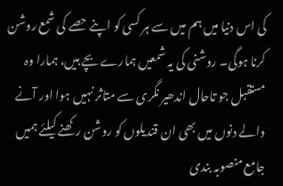کی اس دنیا میں ہم میں سے ہر کسی کو اپنے حصے کی شمع روشن کرنا ہوگی۔ روشنی کی یہ شمعیں ہمارے بچے ہیں، ہمارا وہ مستقبل جو تاحال اندھیر نگری سے متاثر نہیں ہوا اور آنے والے دنوں میں بھی ان قندیلوں کو روشن رکھنے کیلئے ہمیں جامع منصوبہ بندی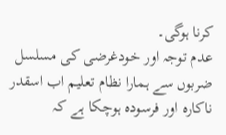کرنا ہوگی۔
عدم توجہ اور خودغرضی کی مسلسل ضربوں سے ہمارا نظام تعلیم اب اسقدر ناکارہ اور فرسودہ ہوچکا ہے کہ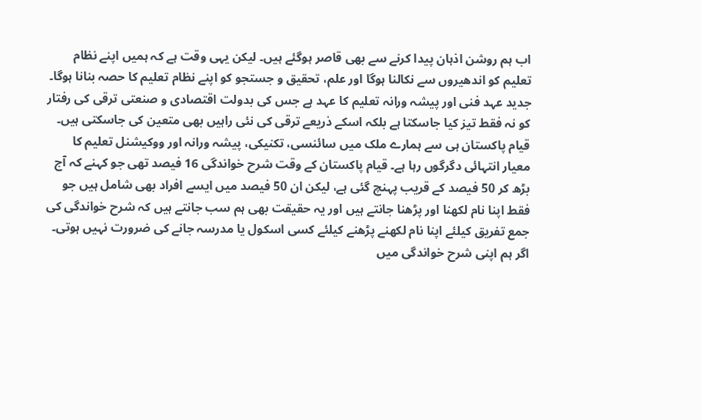اب ہم روشن اذہان پیدا کرنے سے بھی قاصر ہوگئے ہیں۔ لیکن یہی وقت ہے کہ ہمیں اپنے نظام تعلیم کو اندھیروں سے نکالنا ہوگا اور علم، تحقیق و جستجو کو اپنے نظام تعلیم کا حصہ بنانا ہوگا۔ جدید عہد فنی اور پیشہ ورانہ تعلیم کا عہد ہے جس کی بدولت اقتصادی و صنعتی ترقی کی رفتار کو نہ فقط تیز کیا جاسکتا ہے بلکہ اسکے ذریعے ترقی کی نئی راہیں بھی متعین کی جاسکتی ہیں۔
قیام پاکستان ہی سے ہمارے ملک میں سائنسی، تکنیکی، پیشہ ورانہ اور ووکیشنل تعلیم کا معیار انتہائی دگرگوں رہا ہے۔ قیام پاکستان کے وقت شرح خواندگی 16 فیصد تھی جو کہنے کہ آج بڑھ کر 50 فیصد کے قریب پہنچ گئی ہے، لیکن ان 50 فیصد میں ایسے افراد بھی شامل ہیں جو فقط اپنا نام لکھنا اور پڑھنا جانتے ہیں اور یہ حقیقت بھی ہم سب جانتے ہیں کہ شرح خواندگی کی جمع تفریق کیلئے اپنا نام لکھنے پڑھنے کیلئے کسی اسکول یا مدرسہ جانے کی ضرورت نہیں ہوتی۔ اگر ہم اپنی شرح خواندگی میں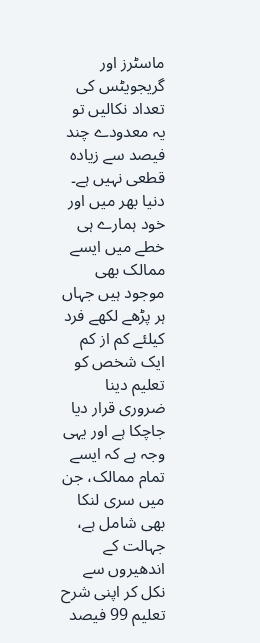ماسٹرز اور گریجویٹس کی تعداد نکالیں تو یہ معدودے چند فیصد سے زیادہ قطعی نہیں ہے۔
دنیا بھر میں اور خود ہمارے ہی خطے میں ایسے ممالک بھی موجود ہیں جہاں ہر پڑھے لکھے فرد کیلئے کم از کم ایک شخص کو تعلیم دینا ضروری قرار دیا جاچکا ہے اور یہی وجہ ہے کہ ایسے تمام ممالک، جن میں سری لنکا بھی شامل ہے، جہالت کے اندھیروں سے نکل کر اپنی شرح تعلیم 99 فیصد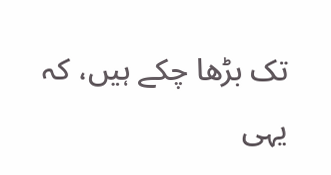تک بڑھا چکے ہیں، کہ یہی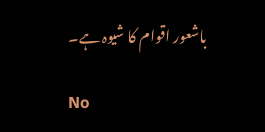باشعور اقوام کا شیوہ ہے۔

No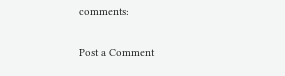comments:

Post a Comment